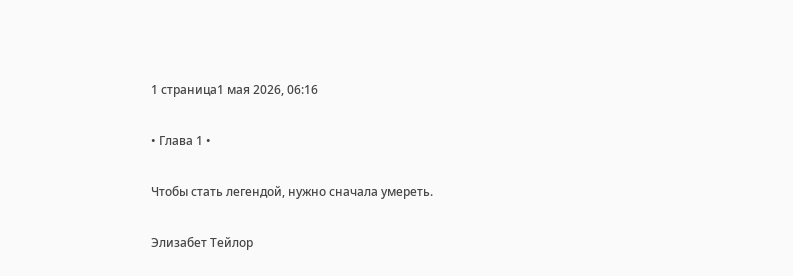1 страница1 мая 2026, 06:16

• Глава 1 •

Чтобы стать легендой, нужно сначала умереть.

Элизабет Тейлор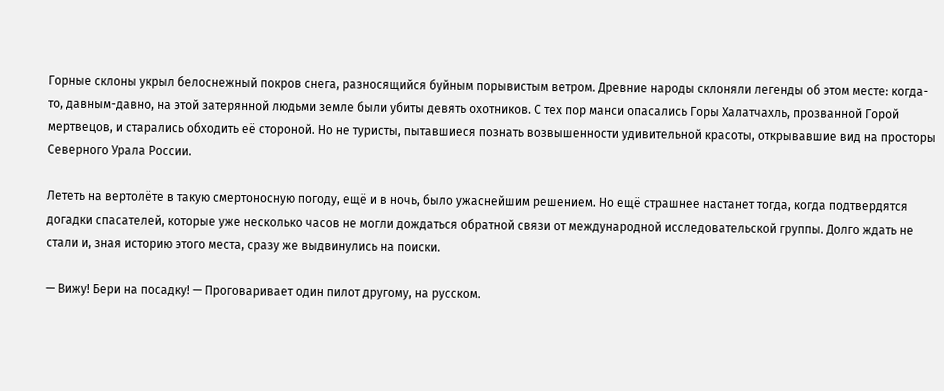Горные склоны укрыл белоснежный покров снега, разносящийся буйным порывистым ветром. Древние народы склоняли легенды об этом месте: когда-то, давным-давно, на этой затерянной людьми земле были убиты девять охотников. С тех пор манси опасались Горы Халатчахль, прозванной Горой мертвецов, и старались обходить её стороной. Но не туристы, пытавшиеся познать возвышенности удивительной красоты, открывавшие вид на просторы Северного Урала России.

Лететь на вертолёте в такую смертоносную погоду, ещё и в ночь, было ужаснейшим решением. Но ещё страшнее настанет тогда, когда подтвердятся догадки спасателей, которые уже несколько часов не могли дождаться обратной связи от международной исследовательской группы. Долго ждать не стали и, зная историю этого места, сразу же выдвинулись на поиски.

— Вижу! Бери на посадку! — Проговаривает один пилот другому, на русском.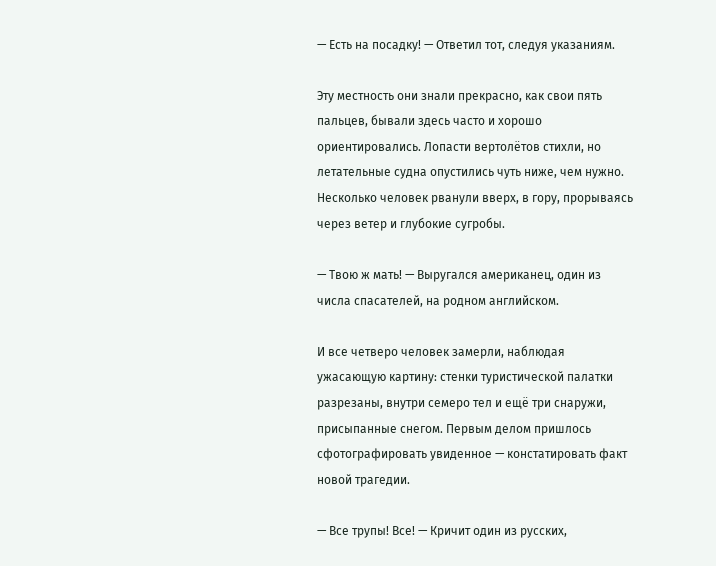— Есть на посадку! — Ответил тот, следуя указаниям.

Эту местность они знали прекрасно, как свои пять пальцев, бывали здесь часто и хорошо ориентировались. Лопасти вертолётов стихли, но летательные судна опустились чуть ниже, чем нужно. Несколько человек рванули вверх, в гору, прорываясь через ветер и глубокие сугробы.

— Твою ж мать! — Выругался американец, один из числа спасателей, на родном английском.

И все четверо человек замерли, наблюдая ужасающую картину: стенки туристической палатки разрезаны, внутри семеро тел и ещё три снаружи, присыпанные снегом. Первым делом пришлось сфотографировать увиденное — констатировать факт новой трагедии.

— Все трупы! Все! — Кричит один из русских,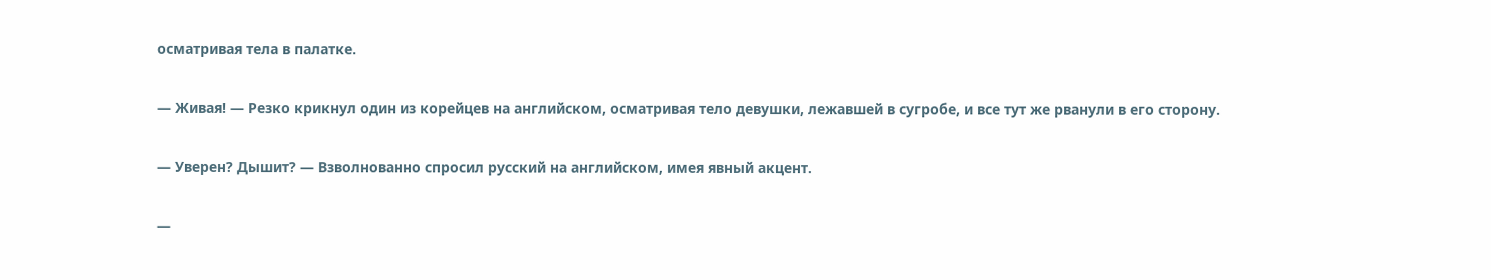осматривая тела в палатке.

— Живая! — Резко крикнул один из корейцев на английском, осматривая тело девушки, лежавшей в сугробе, и все тут же рванули в его сторону.

— Уверен? Дышит? — Взволнованно спросил русский на английском, имея явный акцент.

—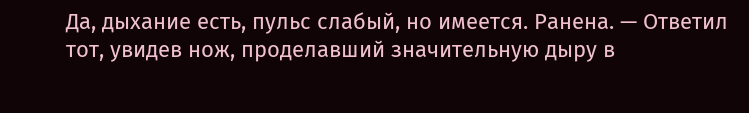Да, дыхание есть, пульс слабый, но имеется. Ранена. — Ответил тот, увидев нож, проделавший значительную дыру в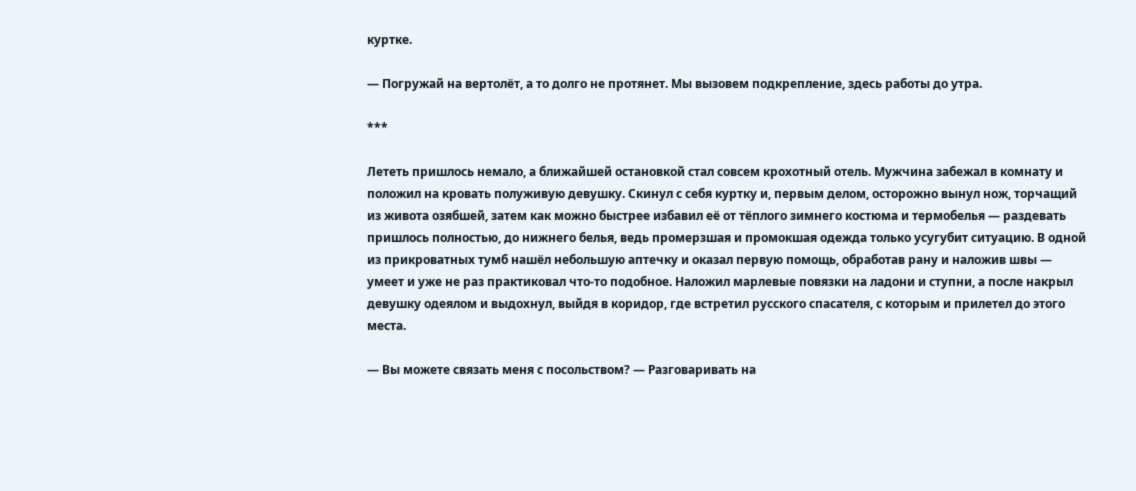куртке.

— Погружай на вертолёт, а то долго не протянет. Мы вызовем подкрепление, здесь работы до утра.

***

Лететь пришлось немало, а ближайшей остановкой стал совсем крохотный отель. Мужчина забежал в комнату и положил на кровать полуживую девушку. Скинул с себя куртку и, первым делом, осторожно вынул нож, торчащий из живота озябшей, затем как можно быстрее избавил её от тёплого зимнего костюма и термобелья — раздевать пришлось полностью, до нижнего белья, ведь промерзшая и промокшая одежда только усугубит ситуацию. В одной из прикроватных тумб нашёл небольшую аптечку и оказал первую помощь, обработав рану и наложив швы — умеет и уже не раз практиковал что-то подобное. Наложил марлевые повязки на ладони и ступни, а после накрыл девушку одеялом и выдохнул, выйдя в коридор, где встретил русского спасателя, с которым и прилетел до этого места.

— Вы можете связать меня с посольством? — Разговаривать на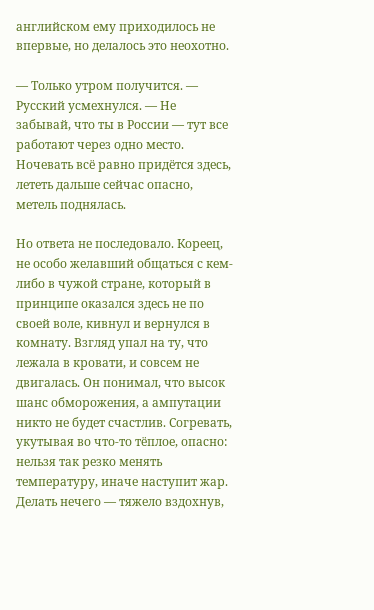английском ему приходилось не впервые, но делалось это неохотно.

— Только утром получится. — Русский усмехнулся. — Не забывай, что ты в России — тут все работают через одно место. Ночевать всё равно придётся здесь, лететь дальше сейчас опасно, метель поднялась.

Но ответа не последовало. Кореец, не особо желавший общаться с кем-либо в чужой стране, который в принципе оказался здесь не по своей воле, кивнул и вернулся в комнату. Взгляд упал на ту, что лежала в кровати, и совсем не двигалась. Он понимал, что высок шанс обморожения, а ампутации никто не будет счастлив. Согревать, укутывая во что-то тёплое, опасно: нельзя так резко менять температуру, иначе наступит жар. Делать нечего — тяжело вздохнув,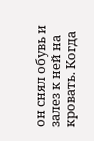он снял обувь и залез к ней на кровать. Когда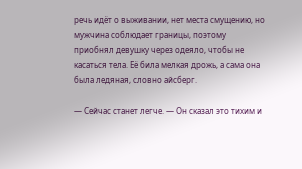речь идёт о выживании, нет места смущению, но мужчина соблюдает границы, поэтому приобнял девушку через одеяло, чтобы не касаться тела. Её била мелкая дрожь, а сама она была ледяная, словно айсберг.

— Сейчас станет легче. — Он сказал это тихим и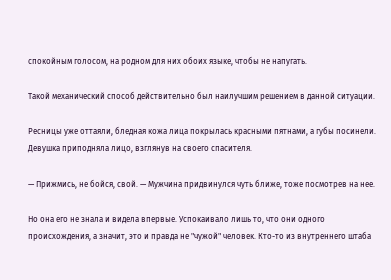спокойным голосом, на родном для них обоих языке, чтобы не напугать.

Такой механический способ действительно был наилучшим решением в данной ситуации.

Ресницы уже оттаяли, бледная кожа лица покрылась красными пятнами, а губы посинели. Девушка приподняла лицо, взглянув на своего спасителя.

— Прижмись, не бойся, свой. — Мужчина придвинулся чуть ближе, тоже посмотрев на нее.

Но она его не знала и видела впервые. Успокаивало лишь то, что они одного происхождения, а значит, это и правда не "чужой" человек. Кто-то из внутреннего штаба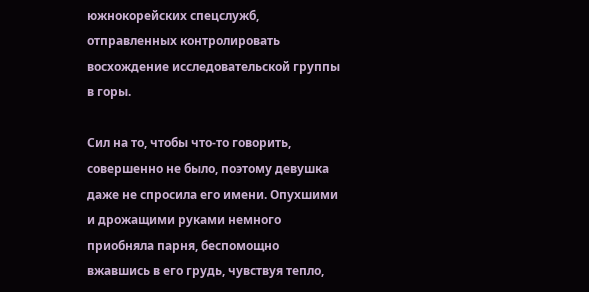южнокорейских спецслужб, отправленных контролировать восхождение исследовательской группы в горы.

Сил на то, чтобы что-то говорить, совершенно не было, поэтому девушка даже не спросила его имени. Опухшими и дрожащими руками немного приобняла парня, беспомощно вжавшись в его грудь, чувствуя тепло,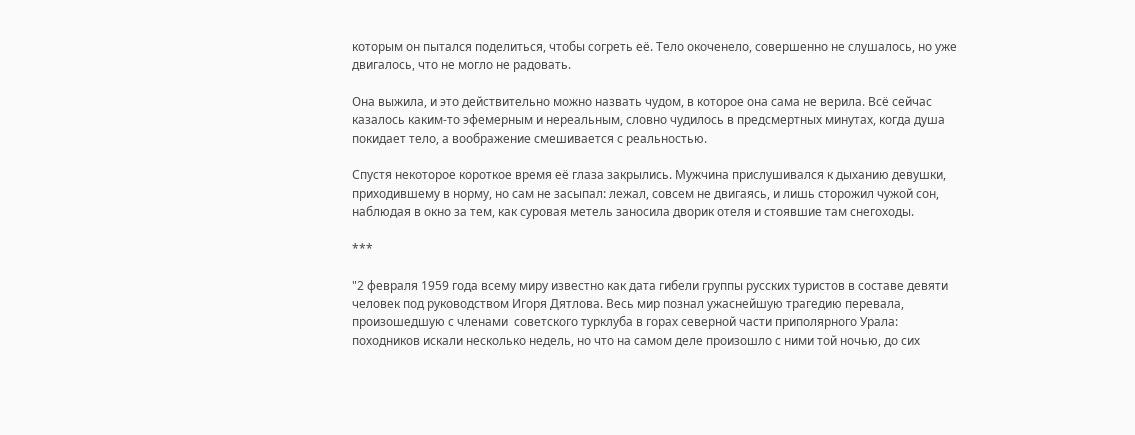которым он пытался поделиться, чтобы согреть её. Тело окоченело, совершенно не слушалось, но уже двигалось, что не могло не радовать.

Она выжила, и это действительно можно назвать чудом, в которое она сама не верила. Всё сейчас казалось каким-то эфемерным и нереальным, словно чудилось в предсмертных минутах, когда душа покидает тело, а воображение смешивается с реальностью.

Спустя некоторое короткое время её глаза закрылись. Мужчина прислушивался к дыханию девушки, приходившему в норму, но сам не засыпал: лежал, совсем не двигаясь, и лишь сторожил чужой сон, наблюдая в окно за тем, как суровая метель заносила дворик отеля и стоявшие там снегоходы.

***

"2 февраля 1959 года всему миру известно как дата гибели группы русских туристов в составе девяти человек под руководством Игоря Дятлова. Весь мир познал ужаснейшую трагедию перевала, произошедшую с членами  советского турклуба в горах северной части приполярного Урала: походников искали несколько недель, но что на самом деле произошло с ними той ночью, до сих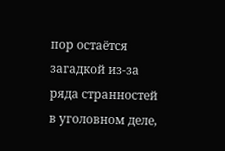пор остаётся загадкой из-за ряда странностей в уголовном деле,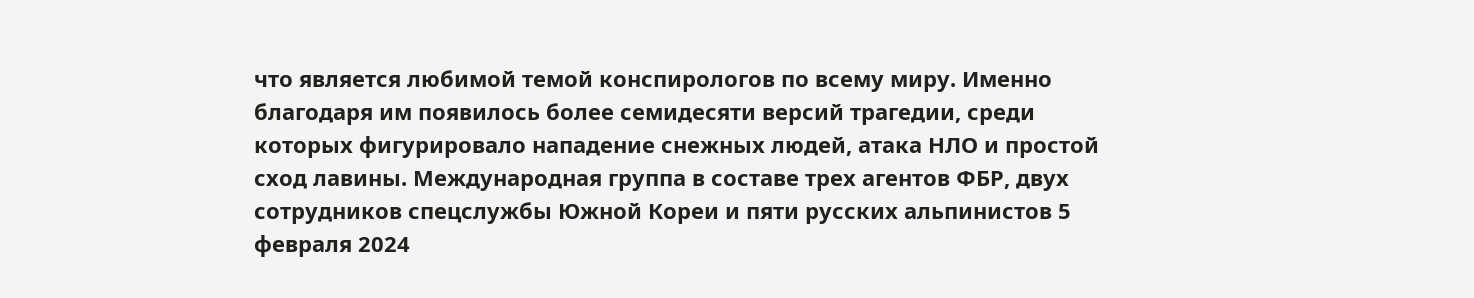что является любимой темой конспирологов по всему миру. Именно благодаря им появилось более семидесяти версий трагедии, среди которых фигурировало нападение снежных людей, атака НЛО и простой сход лавины. Международная группа в составе трех агентов ФБР, двух сотрудников спецслужбы Южной Кореи и пяти русских альпинистов 5 февраля 2024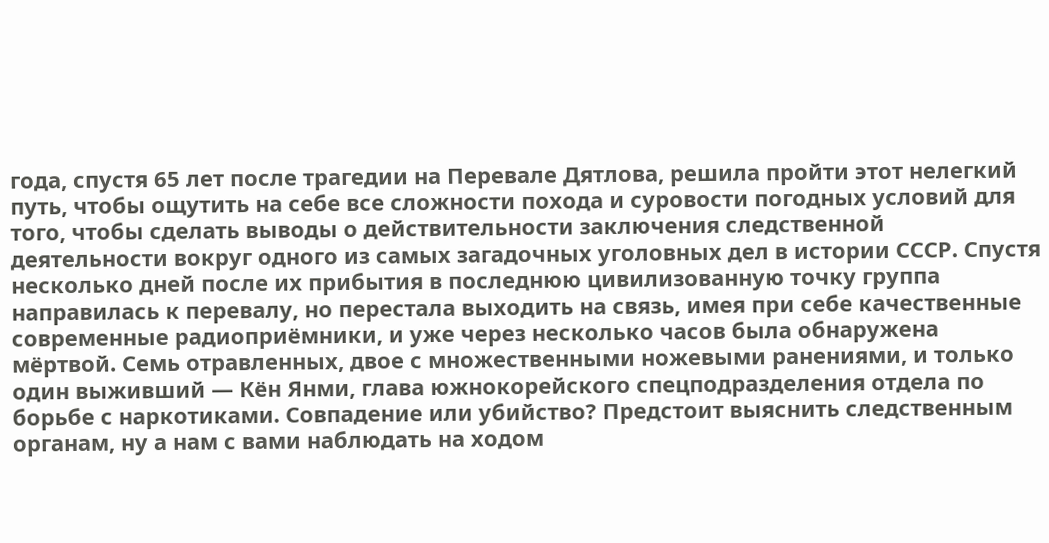года, спустя 65 лет после трагедии на Перевале Дятлова, решила пройти этот нелегкий путь, чтобы ощутить на себе все сложности похода и суровости погодных условий для того, чтобы сделать выводы о действительности заключения следственной деятельности вокруг одного из самых загадочных уголовных дел в истории СССР. Спустя несколько дней после их прибытия в последнюю цивилизованную точку группа направилась к перевалу, но перестала выходить на связь, имея при себе качественные современные радиоприёмники, и уже через несколько часов была обнаружена мёртвой. Семь отравленных, двое с множественными ножевыми ранениями, и только один выживший — Кён Янми, глава южнокорейского спецподразделения отдела по борьбе с наркотиками. Совпадение или убийство? Предстоит выяснить следственным органам, ну а нам с вами наблюдать на ходом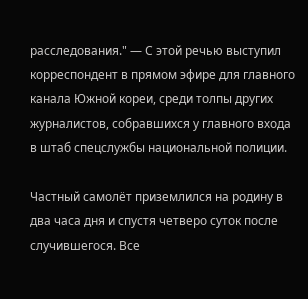расследования." — С этой речью выступил корреспондент в прямом эфире для главного канала Южной кореи, среди толпы других журналистов, собравшихся у главного входа в штаб спецслужбы национальной полиции.

Частный самолёт приземлился на родину в два часа дня и спустя четверо суток после случившегося. Все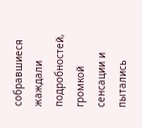собравшиеся жаждали подробностей, громкой сенсации и пытались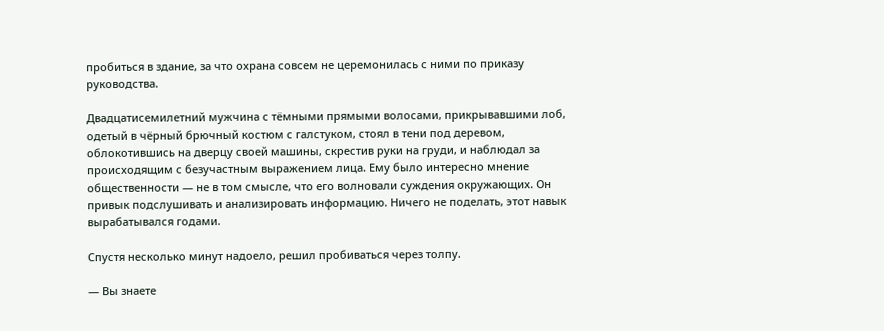пробиться в здание, за что охрана совсем не церемонилась с ними по приказу руководства.

Двадцатисемилетний мужчина с тёмными прямыми волосами, прикрывавшими лоб, одетый в чёрный брючный костюм с галстуком, стоял в тени под деревом, облокотившись на дверцу своей машины, скрестив руки на груди, и наблюдал за происходящим с безучастным выражением лица. Ему было интересно мнение общественности — не в том смысле, что его волновали суждения окружающих. Он привык подслушивать и анализировать информацию. Ничего не поделать, этот навык вырабатывался годами.

Спустя несколько минут надоело, решил пробиваться через толпу.

— Вы знаете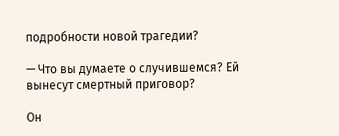подробности новой трагедии?

— Что вы думаете о случившемся? Ей вынесут смертный приговор?

Он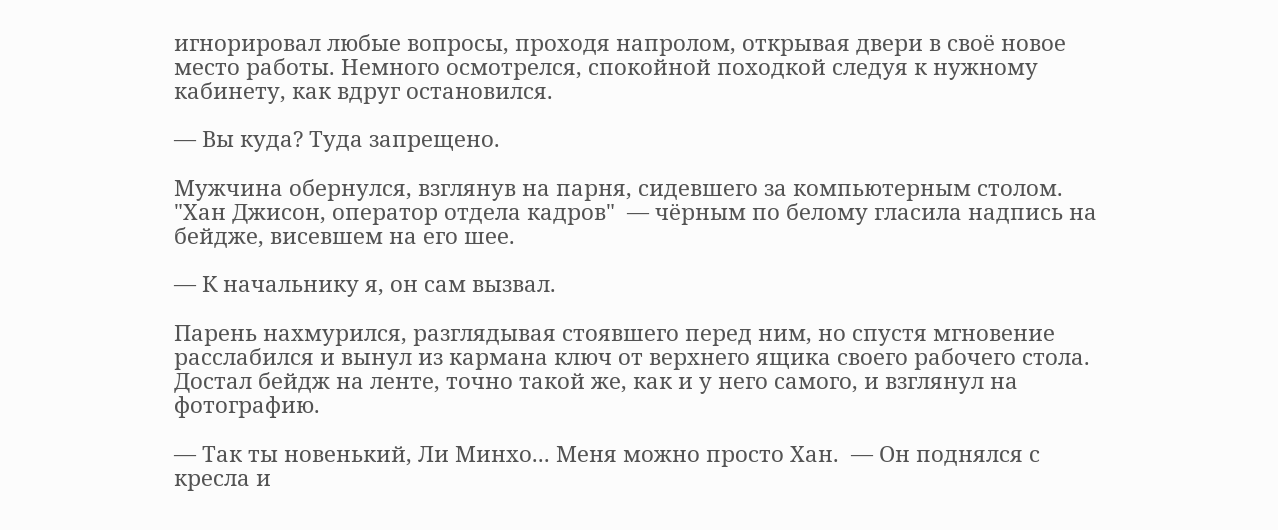игнорировал любые вопросы, проходя напролом, открывая двери в своё новое место работы. Немного осмотрелся, спокойной походкой следуя к нужному кабинету, как вдруг остановился.

— Вы куда? Туда запрещено.

Мужчина обернулся, взглянув на парня, сидевшего за компьютерным столом. "Хан Джисон, оператор отдела кадров"  — чёрным по белому гласила надпись на бейдже, висевшем на его шее.

— К начальнику я, он сам вызвал.

Парень нахмурился, разглядывая стоявшего перед ним, но спустя мгновение расслабился и вынул из кармана ключ от верхнего ящика своего рабочего стола. Достал бейдж на ленте, точно такой же, как и у него самого, и взглянул на фотографию.

— Так ты новенький, Ли Минхо... Меня можно просто Хан.  — Он поднялся с кресла и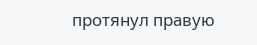протянул правую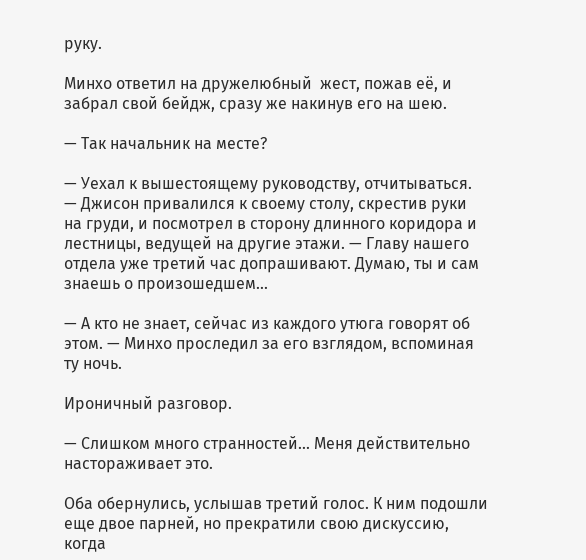руку.

Минхо ответил на дружелюбный  жест, пожав её, и забрал свой бейдж, сразу же накинув его на шею.

— Так начальник на месте?

— Уехал к вышестоящему руководству, отчитываться.  — Джисон привалился к своему столу, скрестив руки на груди, и посмотрел в сторону длинного коридора и лестницы, ведущей на другие этажи. — Главу нашего отдела уже третий час допрашивают. Думаю, ты и сам знаешь о произошедшем...

— А кто не знает, сейчас из каждого утюга говорят об этом. — Минхо проследил за его взглядом, вспоминая ту ночь.

Ироничный разговор.

— Слишком много странностей... Меня действительно настораживает это.

Оба обернулись, услышав третий голос. К ним подошли еще двое парней, но прекратили свою дискуссию, когда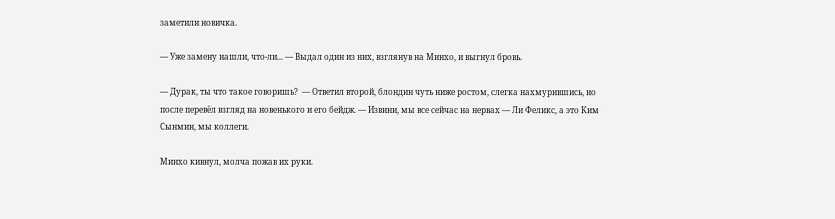заметили новичка.

— Уже замену нашли, что-ли... — Выдал один из них, взглянув на Минхо, и выгнул бровь.

— Дурак, ты что такое говоришь?  — Ответил второй, блондин чуть ниже ростом, слегка нахмурившись, но после перевёл взгляд на новенького и его бейдж. — Извини, мы все сейчас на нервах — Ли Феликс, а это Ким Сынмин, мы коллеги.

Минхо кивнул, молча пожав их руки.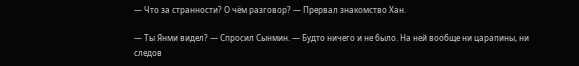— Что за странности? О чём разговор? — Прервал знакомство Хан.

— Ты Янми видел? — Спросил Сынмин. — Будто ничего и не было. На ней вообще ни царапины, ни следов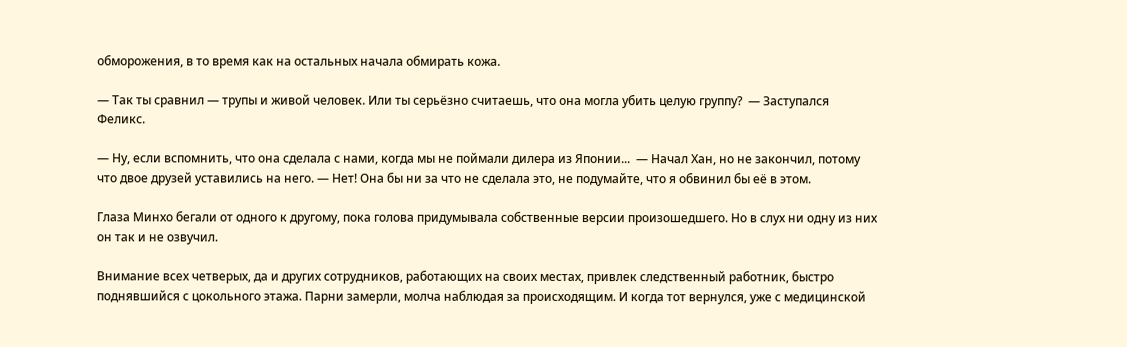обморожения, в то время как на остальных начала обмирать кожа.

— Так ты сравнил — трупы и живой человек. Или ты серьёзно считаешь, что она могла убить целую группу?  — Заступался Феликс.

— Ну, если вспомнить, что она сделала с нами, когда мы не поймали дилера из Японии...  — Начал Хан, но не закончил, потому что двое друзей уставились на него. — Нет! Она бы ни за что не сделала это, не подумайте, что я обвинил бы её в этом.

Глаза Минхо бегали от одного к другому, пока голова придумывала собственные версии произошедшего. Но в слух ни одну из них он так и не озвучил.

Внимание всех четверых, да и других сотрудников, работающих на своих местах, привлек следственный работник, быстро поднявшийся с цокольного этажа. Парни замерли, молча наблюдая за происходящим. И когда тот вернулся, уже с медицинской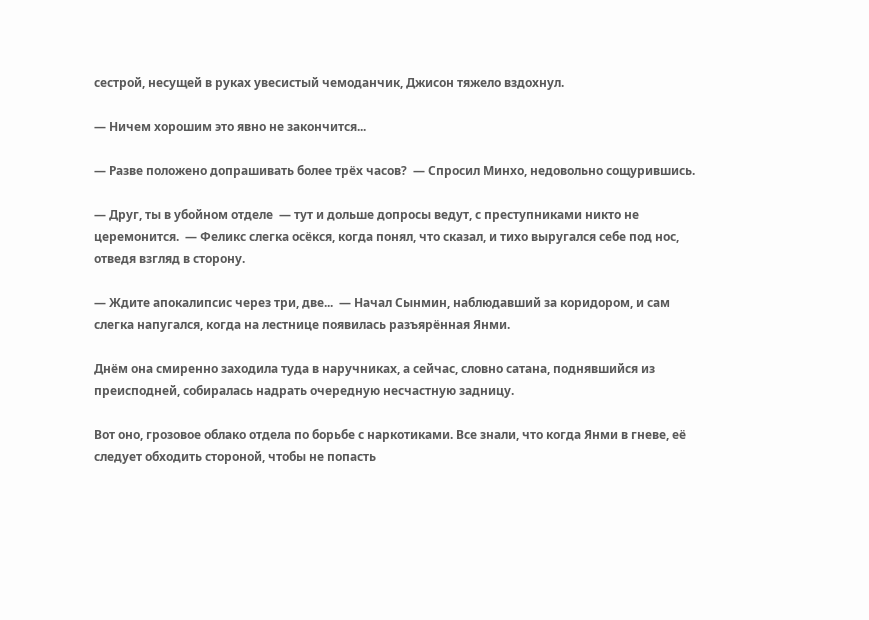сестрой, несущей в руках увесистый чемоданчик, Джисон тяжело вздохнул.

— Ничем хорошим это явно не закончится...

— Разве положено допрашивать более трёх часов?  — Спросил Минхо, недовольно сощурившись.

— Друг, ты в убойном отделе  — тут и дольше допросы ведут, с преступниками никто не церемонится.  — Феликс слегка осёкся, когда понял, что сказал, и тихо выругался себе под нос, отведя взгляд в сторону.

— Ждите апокалипсис через три, две...  — Начал Сынмин, наблюдавший за коридором, и сам слегка напугался, когда на лестнице появилась разъярённая Янми.

Днём она смиренно заходила туда в наручниках, а сейчас, словно сатана, поднявшийся из преисподней, собиралась надрать очередную несчастную задницу.

Вот оно, грозовое облако отдела по борьбе с наркотиками. Все знали, что когда Янми в гневе, её следует обходить стороной, чтобы не попасть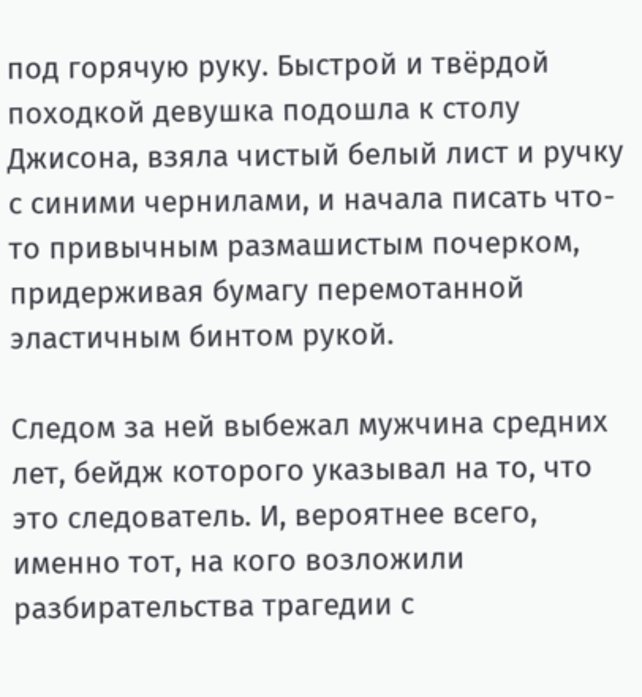под горячую руку. Быстрой и твёрдой походкой девушка подошла к столу Джисона, взяла чистый белый лист и ручку с синими чернилами, и начала писать что-то привычным размашистым почерком, придерживая бумагу перемотанной эластичным бинтом рукой.

Следом за ней выбежал мужчина средних лет, бейдж которого указывал на то, что это следователь. И, вероятнее всего, именно тот, на кого возложили разбирательства трагедии с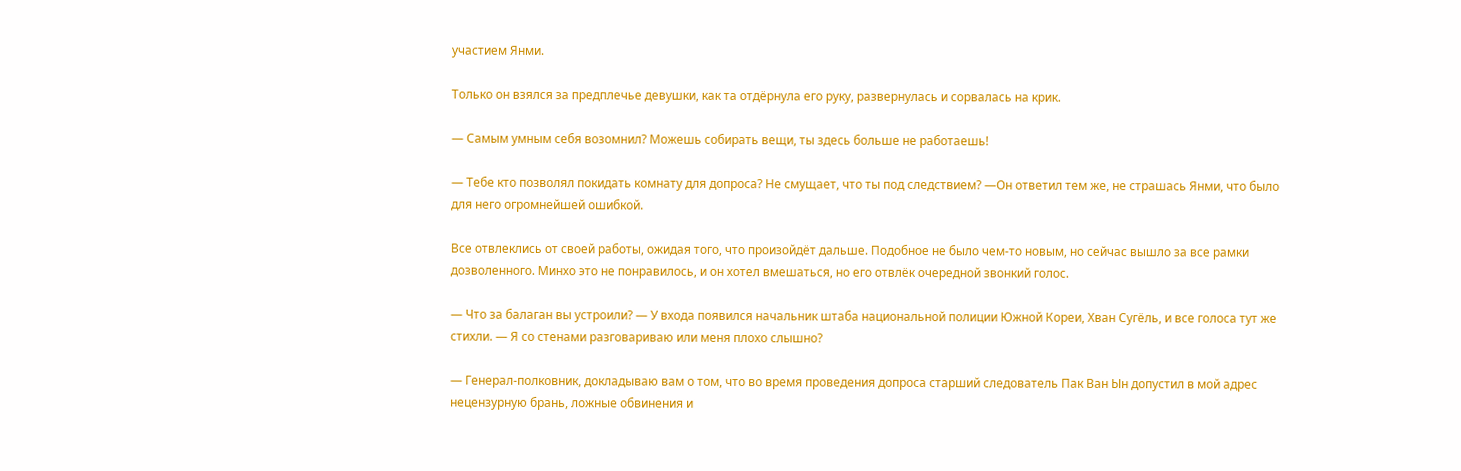участием Янми.

Только он взялся за предплечье девушки, как та отдёрнула его руку, развернулась и сорвалась на крик.

— Самым умным себя возомнил? Можешь собирать вещи, ты здесь больше не работаешь!

— Тебе кто позволял покидать комнату для допроса? Не смущает, что ты под следствием? —Он ответил тем же, не страшась Янми, что было для него огромнейшей ошибкой.

Все отвлеклись от своей работы, ожидая того, что произойдёт дальше. Подобное не было чем-то новым, но сейчас вышло за все рамки дозволенного. Минхо это не понравилось, и он хотел вмешаться, но его отвлёк очередной звонкий голос.

— Что за балаган вы устроили? — У входа появился начальник штаба национальной полиции Южной Кореи, Хван Сугёль, и все голоса тут же стихли. — Я со стенами разговариваю или меня плохо слышно?

— Генерал-полковник, докладываю вам о том, что во время проведения допроса старший следователь Пак Ван Ын допустил в мой адрес нецензурную брань, ложные обвинения и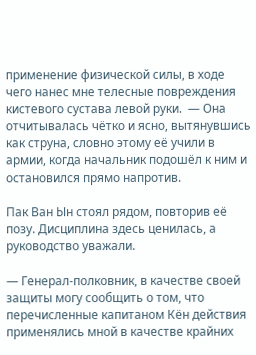применение физической силы, в ходе чего нанес мне телесные повреждения кистевого сустава левой руки.  — Она отчитывалась чётко и ясно, вытянувшись как струна, словно этому её учили в армии, когда начальник подошёл к ним и остановился прямо напротив.

Пак Ван Ын стоял рядом, повторив её позу. Дисциплина здесь ценилась, а руководство уважали.

— Генерал-полковник, в качестве своей защиты могу сообщить о том, что перечисленные капитаном Кён действия применялись мной в качестве крайних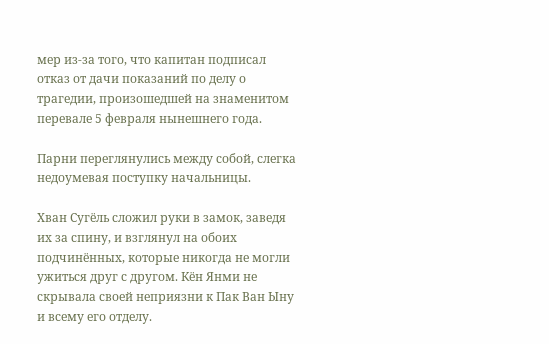мер из-за того, что капитан подписал отказ от дачи показаний по делу о трагедии, произошедшей на знаменитом перевале 5 февраля нынешнего года.

Парни переглянулись между собой, слегка недоумевая поступку начальницы.

Хван Сугёль сложил руки в замок, заведя их за спину, и взглянул на обоих подчинённых, которые никогда не могли ужиться друг с другом. Кён Янми не скрывала своей неприязни к Пак Ван Ыну и всему его отделу.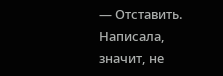— Отставить. Написала, значит, не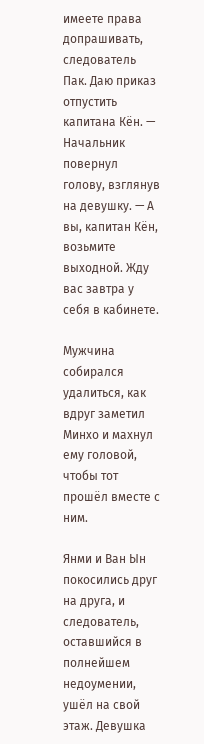имеете права допрашивать, следователь Пак. Даю приказ отпустить капитана Кён. — Начальник повернул голову, взглянув на девушку. — А вы, капитан Кён, возьмите выходной. Жду вас завтра у себя в кабинете.

Мужчина собирался удалиться, как вдруг заметил Минхо и махнул ему головой, чтобы тот прошёл вместе с ним.

Янми и Ван Ын покосились друг на друга, и следователь, оставшийся в полнейшем недоумении, ушёл на свой этаж. Девушка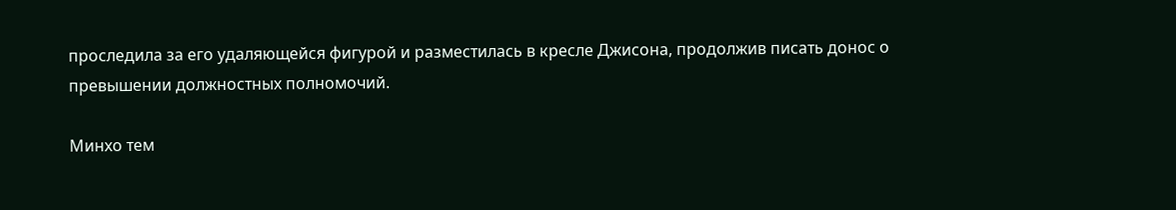проследила за его удаляющейся фигурой и разместилась в кресле Джисона, продолжив писать донос о превышении должностных полномочий.

Минхо тем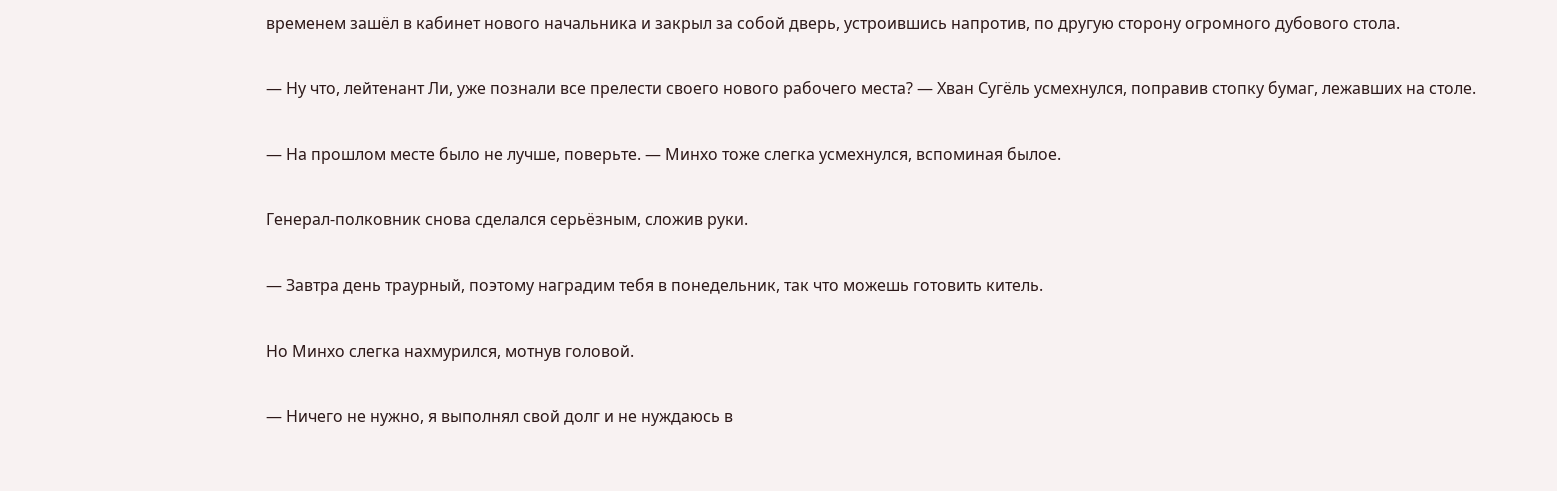временем зашёл в кабинет нового начальника и закрыл за собой дверь, устроившись напротив, по другую сторону огромного дубового стола.

— Ну что, лейтенант Ли, уже познали все прелести своего нового рабочего места? — Хван Сугёль усмехнулся, поправив стопку бумаг, лежавших на столе.

— На прошлом месте было не лучше, поверьте. — Минхо тоже слегка усмехнулся, вспоминая былое.

Генерал-полковник снова сделался серьёзным, сложив руки.

— Завтра день траурный, поэтому наградим тебя в понедельник, так что можешь готовить китель.

Но Минхо слегка нахмурился, мотнув головой.

— Ничего не нужно, я выполнял свой долг и не нуждаюсь в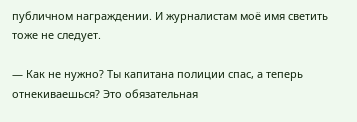публичном награждении. И журналистам моё имя светить тоже не следует.

— Как не нужно? Ты капитана полиции спас, а теперь отнекиваешься? Это обязательная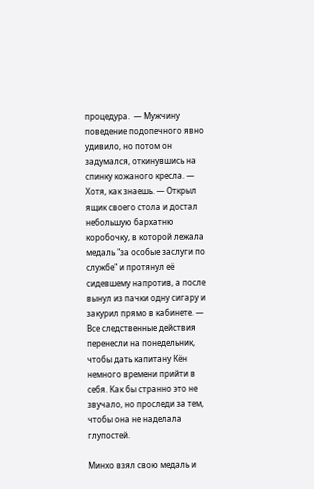процедура.  — Мужчину поведение подопечного явно удивило, но потом он задумался, откинувшись на спинку кожаного кресла. — Хотя, как знаешь. — Открыл ящик своего стола и достал небольшую бархатню коробочку, в которой лежала медаль "за особые заслуги по службе" и протянул её сидевшему напротив, а после вынул из пачки одну сигару и закурил прямо в кабинете. — Все следственные действия перенесли на понедельник, чтобы дать капитану Кён немного времени прийти в себя. Как бы странно это не звучало, но проследи за тем, чтобы она не наделала глупостей.

Минхо взял свою медаль и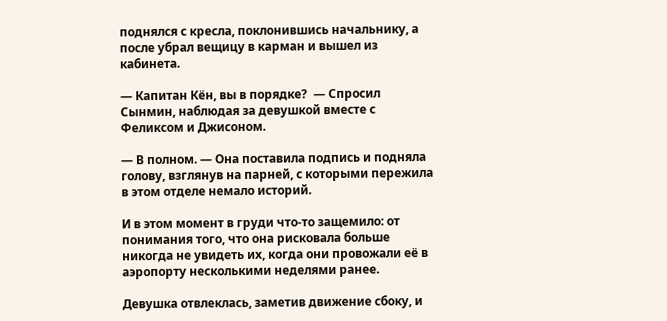поднялся с кресла, поклонившись начальнику, а после убрал вещицу в карман и вышел из кабинета.

— Капитан Кён, вы в порядке?  — Спросил Сынмин, наблюдая за девушкой вместе с Феликсом и Джисоном.

— В полном. — Она поставила подпись и подняла голову, взглянув на парней, с которыми пережила в этом отделе немало историй.

И в этом момент в груди что-то защемило: от понимания того, что она рисковала больше никогда не увидеть их, когда они провожали её в аэропорту несколькими неделями ранее.

Девушка отвлеклась, заметив движение сбоку, и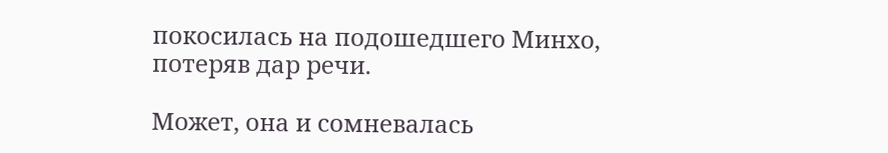покосилась на подошедшего Минхо, потеряв дар речи.

Может, она и сомневалась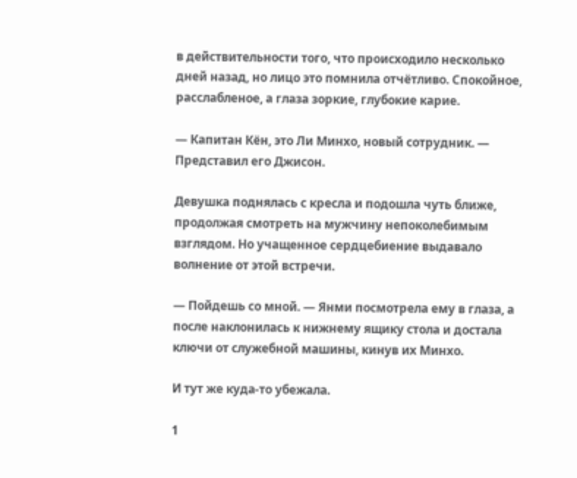в действительности того, что происходило несколько дней назад, но лицо это помнила отчётливо. Спокойное, расслабленое, а глаза зоркие, глубокие карие.

— Капитан Кён, это Ли Минхо, новый сотрудник. — Представил его Джисон.

Девушка поднялась с кресла и подошла чуть ближе, продолжая смотреть на мужчину непоколебимым взглядом. Но учащенное сердцебиение выдавало волнение от этой встречи.

— Пойдешь со мной. — Янми посмотрела ему в глаза, а после наклонилась к нижнему ящику стола и достала ключи от служебной машины, кинув их Минхо.

И тут же куда-то убежала.

1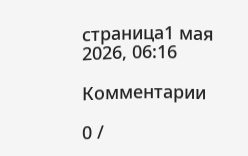страница1 мая 2026, 06:16

Комментарии

0 /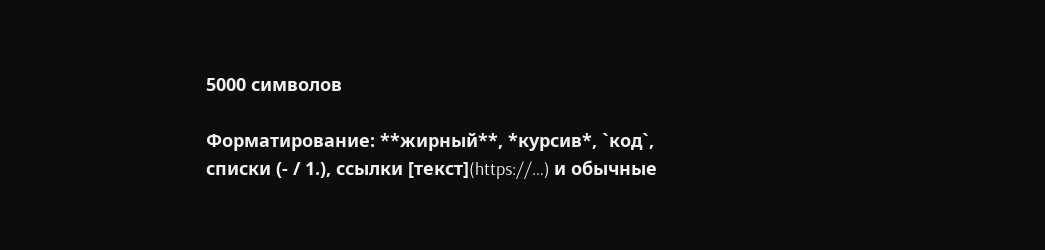5000 символов

Форматирование: **жирный**, *курсив*, `код`, списки (- / 1.), ссылки [текст](https://…) и обычные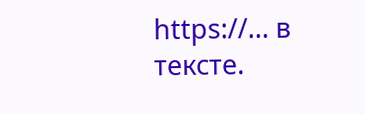https://… в тексте.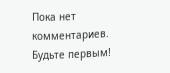Пока нет комментариев. Будьте первым!